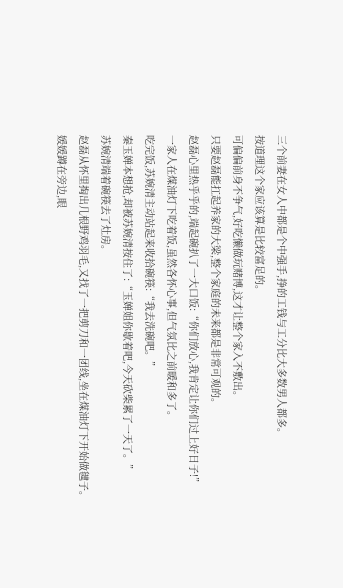三个前妻在女人中都是个中强手,挣的工钱与工分比大多数男人都多。
按道理这个家应该算是比较富足的。
可偏偏前身不争气,好吃懒做玩赌博,这才让整个家入不敷出。
只要赵磊能扛起养家的大梁,整个家庭的未来都是非常可观的。
赵磊心里热乎乎的,端起碗扒了一大口饭:“你们放心,我肯定让你们过上好日子!”
一家人在煤油灯下吃着饭,虽然各怀心事,但气氛比之前暖和多了。
吃完饭,苏婉清主动站起来收拾碗筷:“我去洗碗吧。”
秦玉婵本想抢,却被苏婉清按住了:“玉婵姐你歇着吧,今天砍柴累了一天了。”
苏婉清端着碗筷去了灶房。
赵磊从怀里掏出几根野鸡羽毛,又找了一把剪刀和一团线,坐在煤油灯下开始做毽子。
媛媛蹲在旁边,眼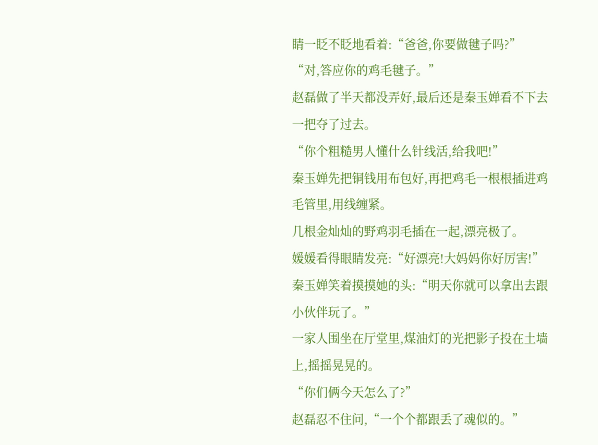睛一眨不眨地看着:“爸爸,你要做毽子吗?”
“对,答应你的鸡毛毽子。”
赵磊做了半天都没弄好,最后还是秦玉婵看不下去一把夺了过去。
“你个粗糙男人懂什么针线活,给我吧!”
秦玉婵先把铜钱用布包好,再把鸡毛一根根插进鸡毛管里,用线缠紧。
几根金灿灿的野鸡羽毛插在一起,漂亮极了。
媛媛看得眼睛发亮:“好漂亮!大妈妈你好厉害!”
秦玉婵笑着摸摸她的头:“明天你就可以拿出去跟小伙伴玩了。”
一家人围坐在厅堂里,煤油灯的光把影子投在土墙上,摇摇晃晃的。
“你们俩今天怎么了?”
赵磊忍不住问,“一个个都跟丢了魂似的。”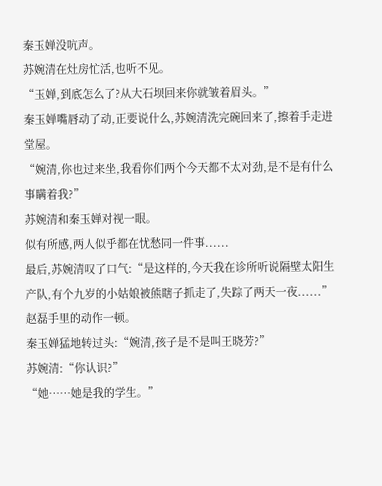秦玉婵没吭声。
苏婉清在灶房忙活,也听不见。
“玉婵,到底怎么了?从大石坝回来你就皱着眉头。”
秦玉婵嘴唇动了动,正要说什么,苏婉清洗完碗回来了,擦着手走进堂屋。
“婉清,你也过来坐,我看你们两个今天都不太对劲,是不是有什么事瞒着我?”
苏婉清和秦玉婵对视一眼。
似有所感,两人似乎都在忧愁同一件事......
最后,苏婉清叹了口气:“是这样的,今天我在诊所听说隔壁太阳生产队,有个九岁的小姑娘被熊瞎子抓走了,失踪了两天一夜......”
赵磊手里的动作一顿。
秦玉婵猛地转过头:“婉清,孩子是不是叫王晓芳?”
苏婉清:“你认识?”
“她……她是我的学生。”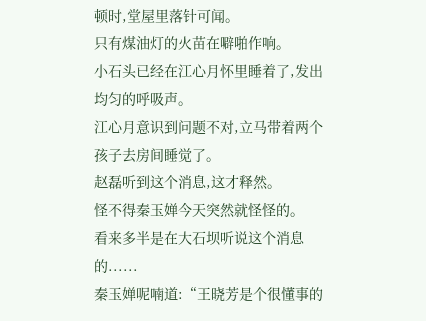顿时,堂屋里落针可闻。
只有煤油灯的火苗在噼啪作响。
小石头已经在江心月怀里睡着了,发出均匀的呼吸声。
江心月意识到问题不对,立马带着两个孩子去房间睡觉了。
赵磊听到这个消息,这才释然。
怪不得秦玉婵今天突然就怪怪的。
看来多半是在大石坝听说这个消息的......
秦玉婵呢喃道:“王晓芳是个很懂事的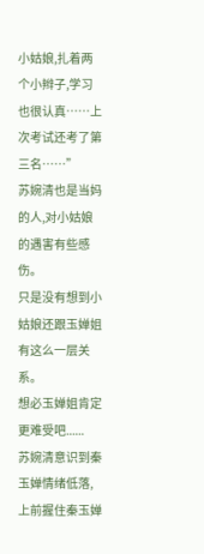小姑娘,扎着两个小辫子,学习也很认真……上次考试还考了第三名……”
苏婉清也是当妈的人,对小姑娘的遇害有些感伤。
只是没有想到小姑娘还跟玉婵姐有这么一层关系。
想必玉婵姐肯定更难受吧......
苏婉清意识到秦玉婵情绪低落,上前握住秦玉婵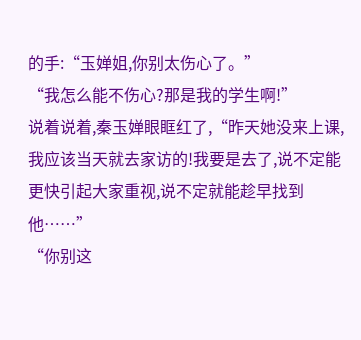的手:“玉婵姐,你别太伤心了。”
“我怎么能不伤心?那是我的学生啊!”
说着说着,秦玉婵眼眶红了,“昨天她没来上课,我应该当天就去家访的!我要是去了,说不定能更快引起大家重视,说不定就能趁早找到他……”
“你别这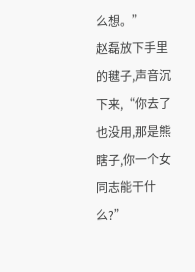么想。”
赵磊放下手里的毽子,声音沉下来,“你去了也没用,那是熊瞎子,你一个女同志能干什么?”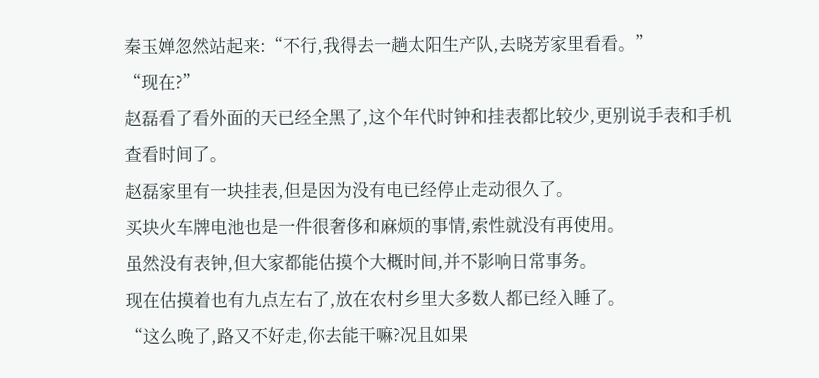秦玉婵忽然站起来:“不行,我得去一趟太阳生产队,去晓芳家里看看。”
“现在?”
赵磊看了看外面的天已经全黑了,这个年代时钟和挂表都比较少,更别说手表和手机查看时间了。
赵磊家里有一块挂表,但是因为没有电已经停止走动很久了。
买块火车牌电池也是一件很奢侈和麻烦的事情,索性就没有再使用。
虽然没有表钟,但大家都能估摸个大概时间,并不影响日常事务。
现在估摸着也有九点左右了,放在农村乡里大多数人都已经入睡了。
“这么晚了,路又不好走,你去能干嘛?况且如果